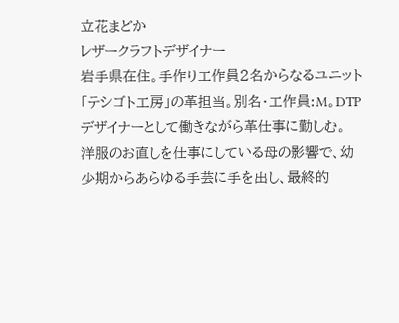立花まどか
レザークラフトデザイナー
岩手県在住。手作り工作員2名からなるユニット「テシゴト工房」の革担当。別名・工作員:M。DTPデザイナーとして働きながら革仕事に勤しむ。
洋服のお直しを仕事にしている母の影響で、幼少期からあらゆる手芸に手を出し、最終的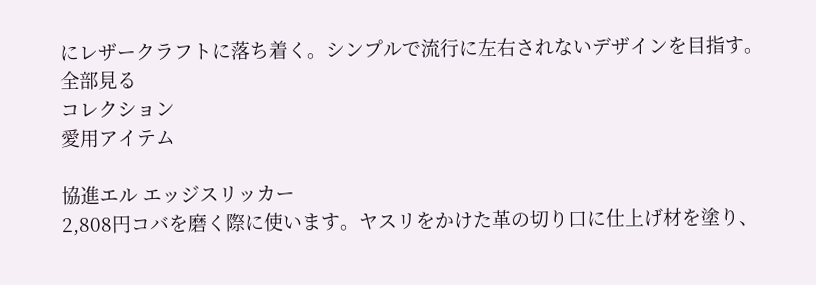にレザークラフトに落ち着く。シンプルで流行に左右されないデザインを目指す。全部見る
コレクション
愛用アイテム

協進エル エッジスリッカー
2,808円コバを磨く際に使います。ヤスリをかけた革の切り口に仕上げ材を塗り、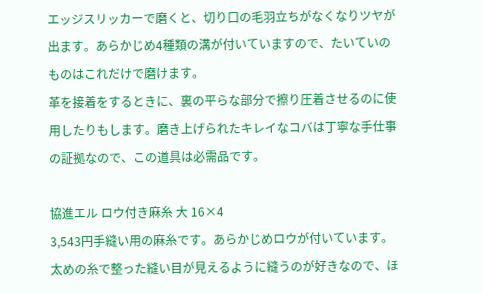エッジスリッカーで磨くと、切り口の毛羽立ちがなくなりツヤが出ます。あらかじめ4種類の溝が付いていますので、たいていのものはこれだけで磨けます。
革を接着をするときに、裏の平らな部分で擦り圧着させるのに使用したりもします。磨き上げられたキレイなコバは丁寧な手仕事の証拠なので、この道具は必需品です。

協進エル ロウ付き麻糸 大 16×4
3,543円手縫い用の麻糸です。あらかじめロウが付いています。太めの糸で整った縫い目が見えるように縫うのが好きなので、ほ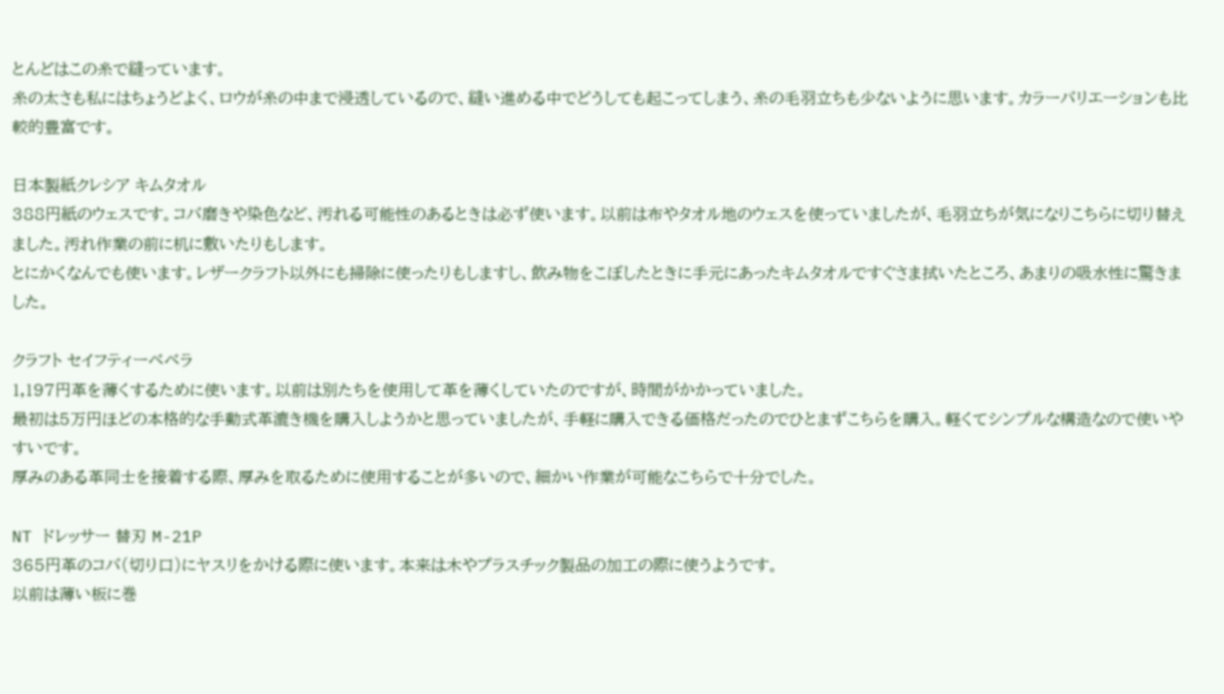とんどはこの糸で縫っています。
糸の太さも私にはちょうどよく、ロウが糸の中まで浸透しているので、縫い進める中でどうしても起こってしまう、糸の毛羽立ちも少ないように思います。カラーバリエーションも比較的豊富です。

日本製紙クレシア キムタオル
388円紙のウェスです。コバ磨きや染色など、汚れる可能性のあるときは必ず使います。以前は布やタオル地のウェスを使っていましたが、毛羽立ちが気になりこちらに切り替えました。汚れ作業の前に机に敷いたりもします。
とにかくなんでも使います。レザークラフト以外にも掃除に使ったりもしますし、飲み物をこぼしたときに手元にあったキムタオルですぐさま拭いたところ、あまりの吸水性に驚きました。

クラフト セイフティーベベラ
1,197円革を薄くするために使います。以前は別たちを使用して革を薄くしていたのですが、時間がかかっていました。
最初は5万円ほどの本格的な手動式革漉き機を購入しようかと思っていましたが、手軽に購入できる価格だったのでひとまずこちらを購入。軽くてシンプルな構造なので使いやすいです。
厚みのある革同士を接着する際、厚みを取るために使用することが多いので、細かい作業が可能なこちらで十分でした。

NT ドレッサー 替刃 M-21P
365円革のコバ(切り口)にヤスリをかける際に使います。本来は木やプラスチック製品の加工の際に使うようです。
以前は薄い板に巻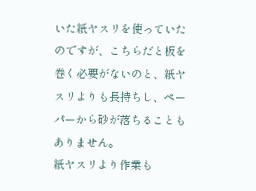いた紙ヤスリを使っていたのですが、こちらだと板を巻く必要がないのと、紙ヤスリよりも長持ちし、ペーパーから砂が落ちることもありません。
紙ヤスリより作業も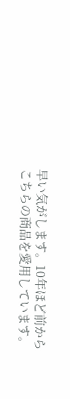早い気がします。10年ほど前からこちらの商品を愛用しています。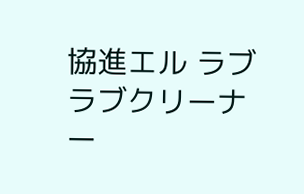協進エル ラブラブクリーナー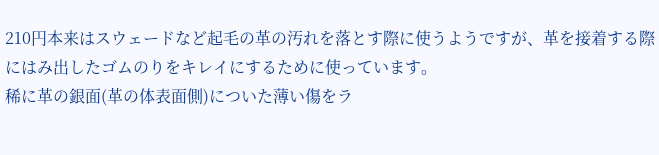210円本来はスウェードなど起毛の革の汚れを落とす際に使うようですが、革を接着する際にはみ出したゴムのりをキレイにするために使っています。
稀に革の銀面(革の体表面側)についた薄い傷をラ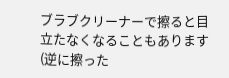ブラブクリーナーで擦ると目立たなくなることもあります(逆に擦った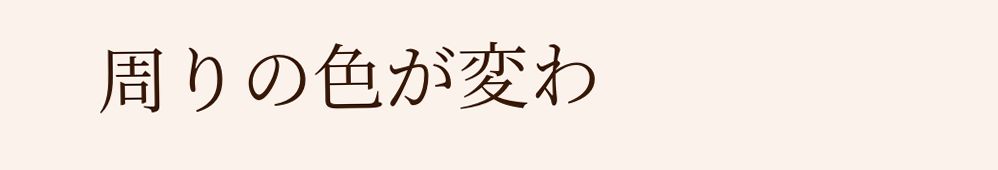周りの色が変わ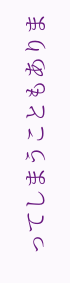ってしまうこともありま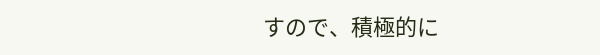すので、積極的に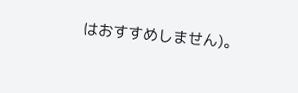はおすすめしません)。